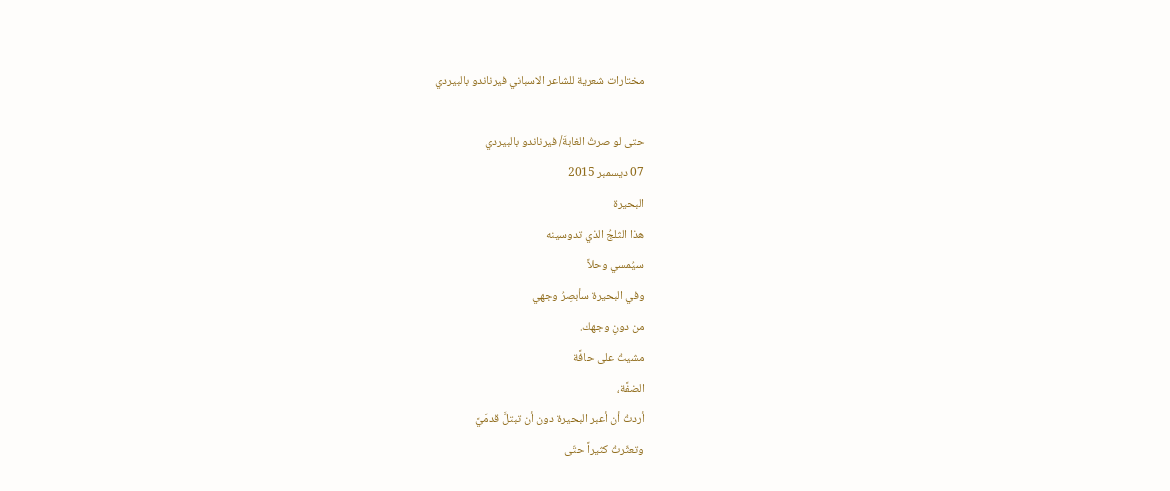مختارات شعرية للشاعر الاسباني فيرناندو بالبيردي

حتى لو صرتُ الغابةَ/ فيرناندو بالبيردي
07 ديسمبر 2015
البحيرة
هذا الثلجُ الذي تدوسينه
سيُمسي وحلاً
وفي البحيرة سأبصِرُ وجهي
من دونِ وجهك.
مشيتُ على حافَّة
الضفَّة،
أردتُ أن أعبر البحيرة دون أن تبتلَّ قدمَيَّ
وتعثّرتُ كثيراً حتّى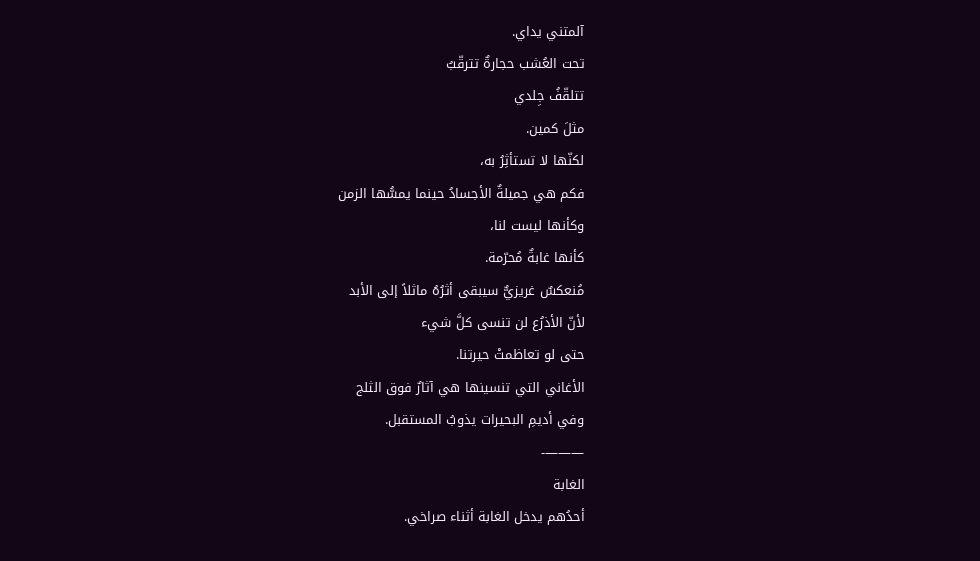آلمتني يداي.
تحت العُشب حجارةٌ تترقّبُ
تتلقّفُ جِلدي
مثلَ كمين.
لكنّها لا تستأثِرُ به،
فكم هي جميلةٌ الأجسادُ حينما يمسُّها الزمن
وكأنها ليست لنا،
كأنها غابةٌ مُحرّمة.
مُنعكسٌ غريزيٌّ سيبقى أثرُهُ ماثلاً إلى الأبد
لأنّ الأذرُع لن تنسى كلَّ شيء
حتى لو تعاظمتْ حيرتنا.
الأغاني التي تنسينها هي آثارٌ فوق الثلج
وفي أديمِ البحيرات يذوبُ المستقبل.
———-
الغابة
أحدُهم يدخل الغابة أثناء صراخي.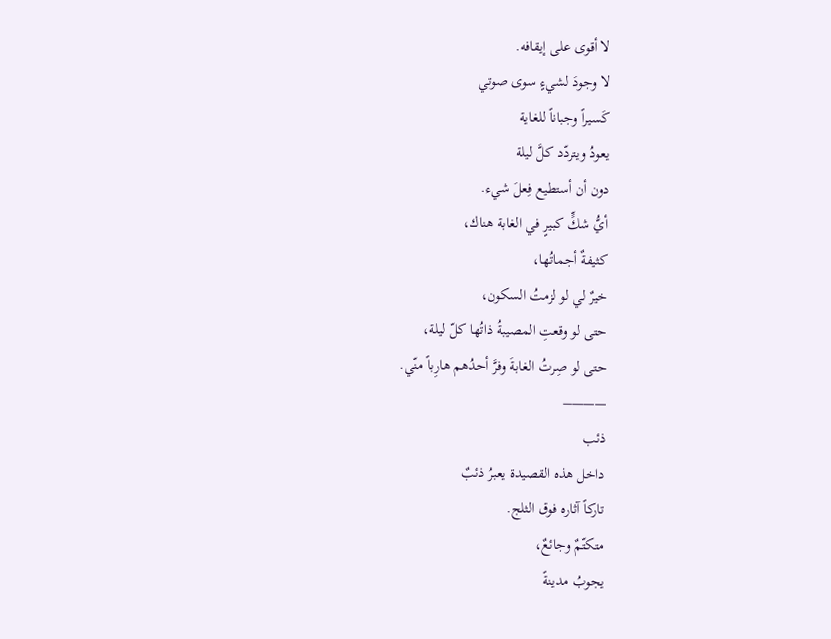لا أقوى على إيقافه.
لا وجودَ لشيءٍ سوى صوتي
كَسيراً وجباناً للغاية
يعودُ ويتردّد كلَّ ليلة
دون أن أستطيع فِعلَ شيء.
أيُّ شكٍّ كبيرٍ في الغابة هناك،
كثيفةٌ أجماتُها،
خيرٌ لي لو لزمتُ السكون،
حتى لو وقعتِ المصيبةُ ذاتُها كلّ ليلة،
حتى لو صِرتُ الغابةَ وفرَّ أحدُهم هارِباً منّي.
———–
ذئب
داخل هذه القصيدة يعبرُ ذئبٌ
تاركاً آثاره فوق الثلج.
متكتّمٌ وجائعٌ،
يجوبُ مدينةً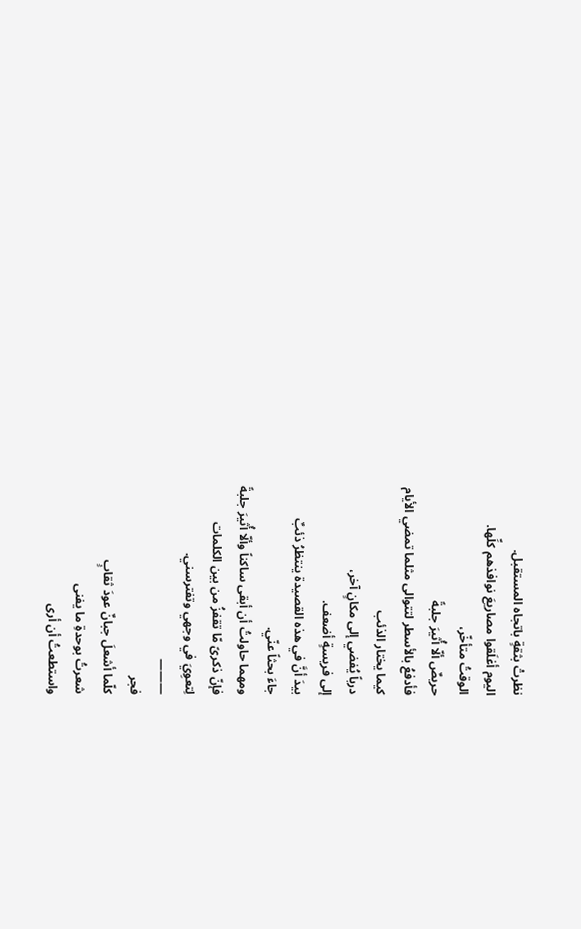نظرتْ بثقةٍ باتجاه المستقبل.
اليوم أغلَقوا مصاريعَ نوافذهم كلِّها.
الوقتُ متأخّر،
حريصٌ ألّا أُثيرَ جلبةً
فأدفعُ بالأسطر لتتوالى مثلما تمضي الأيام
كيما يختار الذئب
درباً يُفضي إلى مكانٍ آخر،
إلى فريسةٍ أضعف.
بيدَ أنَّ في هذه القصيدة ينتظرُ ذئبٌ
جاءَ بحثاً عنّي.
ومهما حاولتُ أن أبقى ساكناً وألّا أُثيرَ جلبةً
فإنّ ذكرىً مّا تقفزُ من بين الكلمات
لِتعوِيَ في وجهي وتفترسني.
———
فجر
كلّما أشعلَ جبانٌ عودَ ثقابٍ
شعرتُ بوحدةِ ما يفنى
واستطعتُ أن أرى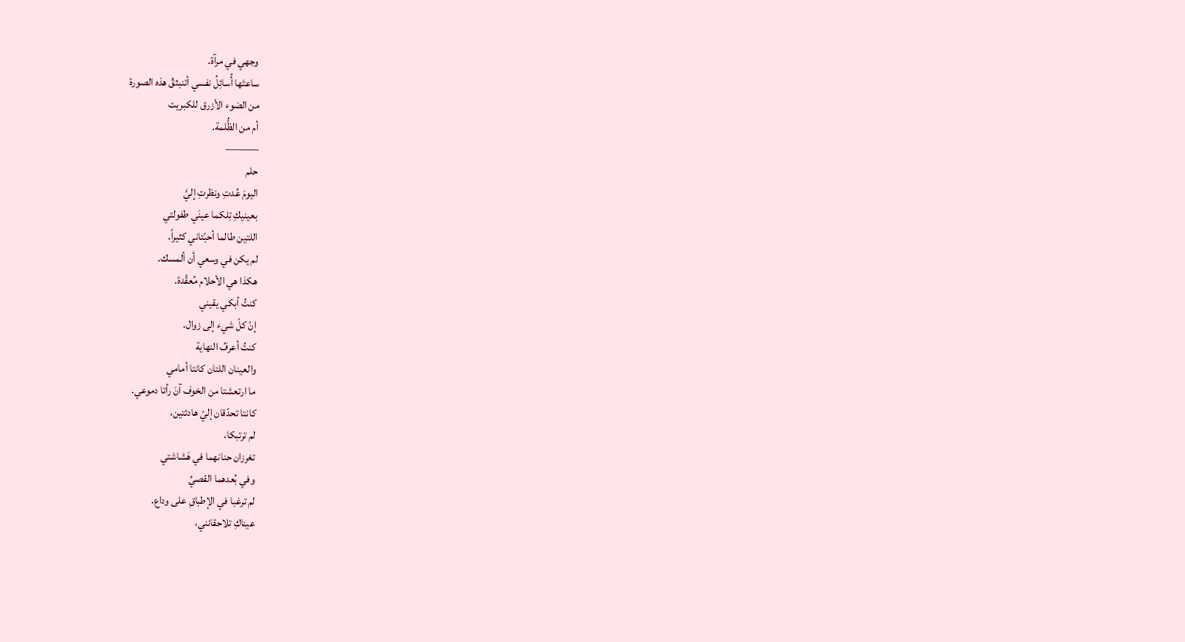وجهي في مرآة.
ساعتَها أُسائِلُ نفسي أتنبثقُ هذه الصورة
من الضوء الأزرق للكبريت
أم من الظُّلمة.
———
حلم
اليومَ عُدتِ ونظرتِ إليَّ
بعينيكِ تِلكما عينَي طفولتي
اللتين طالما أحبّتاني كثيراً.
لم يكن في وسعي أن ألمسك.
هكذا هي الأحلام مُعقّدة.
كنتُ أبكي يقيني
إنّ كلّ شيء إلى زوال.
كنتُ أعرفُ النهاية
والعينان اللتان كانتا أمامي
ما ارتعشتا من الخوف آنَ رأتا دموعي.
كانتا تحدّقان إليّ هادئتين،
لم ترتبكا،
تغرزان حنانهما في هَشاشتي
وفي بُعدهما القصيِّ
لم ترغبا في الإطباقِ على وداع.
عيناكِ تلاحقانني،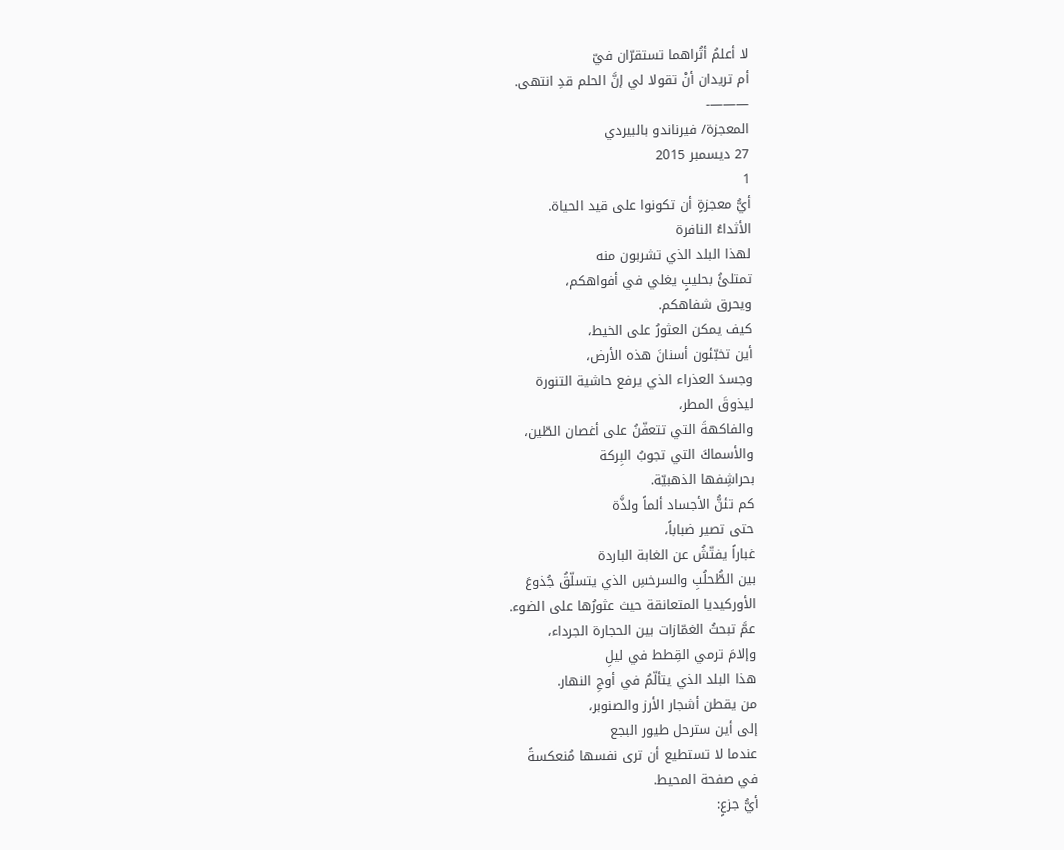لا أعلمُ أتُراهما تستقرّان فيّ
أم تريدان أنْ تقولا لي إنَّ الحلم قدِ انتهى.
———-
المعجزة/ فيرناندو بالبيردي
27 ديسمبر 2015
1
أيُّ معجزةٍ أن تكونوا على قيد الحياة.
الأثداءُ النافرة
لهذا البلد الذي تشربون منه
تمتلئُ بحليبٍ يغلي في أفواهكم،
ويحرق شفاهكم.
كيف يمكن العثورُ على الخيط،
أين تخبّئون أسنانَ هذه الأرض،
وجسدَ العذراء الذي يرفع حاشية التنورة
ليذوقَ المطر،
والفاكهةَ التي تتعفّنُ على أغصان الطّين،
والأسماكَ التي تجوبُ البِركة
بحراشِفها الذهبيّة.
كم تئنُّ الأجساد ألماً ولذَّة
حتى تصير ضباباً،
غباراً يفتّشُ عن الغابة الباردة
بين الطُّحلُبِ والسرخسِ الذي يتسلّقُ جُذوعَ
الأوركيديا المتعانقة حيث عثورُها على الضوء.
عمَّ تبحثُ الغمّازات بين الحجارة الجرداء،
وإلامَ ترمي القِطط في ليلِ
هذا البلد الذي يتألّمُ في أوجِ النهار.
من يقطن أشجار الأرز والصنوبر،
إلى أين سترحل طيور البجع
عندما لا تستطيع أن ترى نفسها مُنعكسةً
في صفحة المحيط.
أيُّ جزعٍ: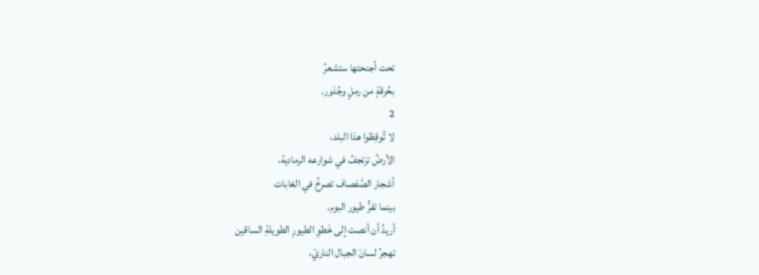تحت أجنحتها ستشعرُ
بحُرقةٍ من رملٍ وجُذور.
2
لا تُوقِظوا هذا البلد،
الأرضُ ترتجفُ في شوارعه الرمادية،
أشجار الصَّفصاف تصرخُ في الغابات
بينما تفرُّ طيور البوم.
أريدُ أن أنصت إلى خَطوِ الطيورِ الطويلةِ الساقين
تهجرُ لسانَ الجبال الناريّ،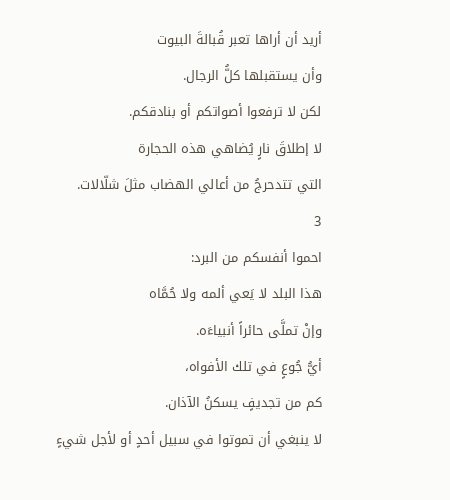أريد أن أراها تعبر قُبالةَ البيوت
وأن يستقبلها كلُّ الرجال.
لكن لا ترفعوا أصواتكم أو بنادقكم.
لا إطلاقَ نارٍ يُضاهي هذه الحجارة
التي تتدحرجُ من أعالي الهضاب مثلَ شلّالات.
3
احموا أنفسكم من البرد:
هذا البلد لا يَعي ألمه ولا حُمَّاه
وإنْ تملَّى حائراً أنبياءَه.
أيُّ جُوعٍ في تلك الأفواه،
كم من تجديفٍ يسكنُ الآذان.
لا ينبغي أن تموتوا في سبيل أحدٍ أو لأجل شيءٍ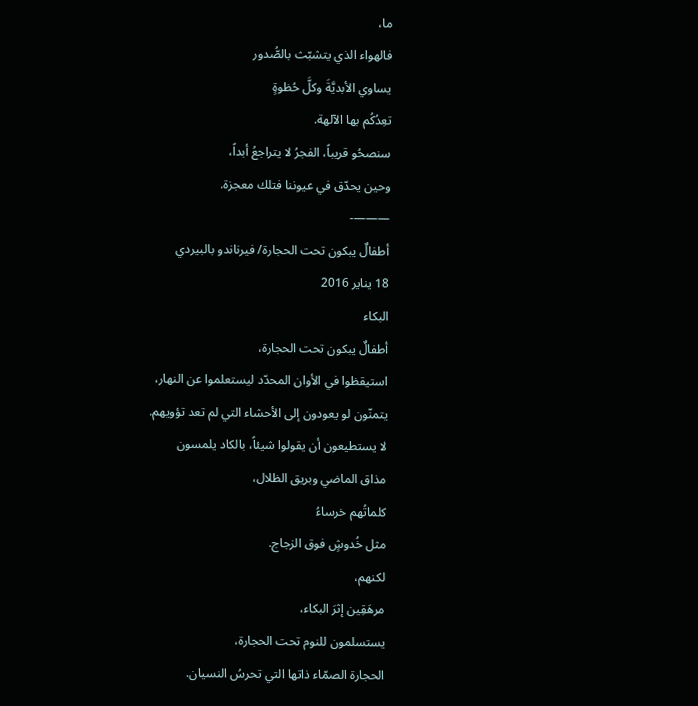ما،
فالهواء الذي يتشبّث بالصُّدور
يساوي الأبديَّةَ وكلَّ حُظوةٍ
تعِدُكُم بها الآلهة.
سنصحُو قريباً، الفجرُ لا يتراجعُ أبداً،
وحين يحدّق في عيوننا فتلك معجزة.
———-
أطفالٌ يبكون تحت الحجارة/ فيرناندو بالبيردي
18 يناير 2016
البكاء
أطفالٌ يبكون تحت الحجارة،
استيقظوا في الأوان المحدّد ليستعلموا عن النهار،
يتمنّون لو يعودون إلى الأحشاء التي لم تعد تؤويهم.
لا يستطيعون أن يقولوا شيئاً، بالكاد يلمسون
مذاق الماضي وبريق الظلال،
كلماتُهم خرساءُ
مثل خُدوشٍ فوق الزجاج.
لكنهم،
مرهَقِين إثرَ البكاء،
يستسلمون للنوم تحت الحجارة،
الحجارة الصمّاء ذاتها التي تحرسُ النسيان.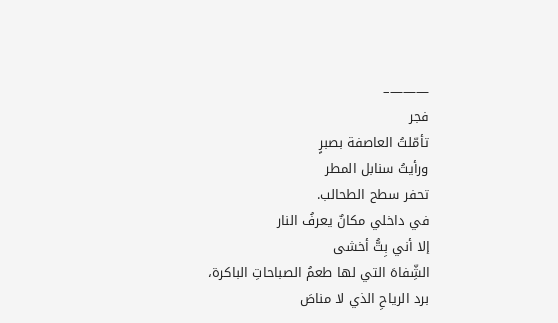———–
فجر
تأمّلتُ العاصفة بصبرٍ
ورأيتُ سنابل المطر
تحفر سطح الطحالب.
في داخلي مكانٌ يعرفُ النار
إلا أني بِتُّ أخشى
الشِّفاهَ التي لها طعمُ الصباحاتِ الباكرة،
برد الرياحِ الذي لا مناصَ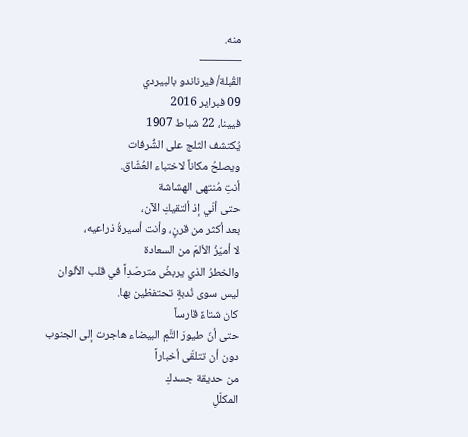منه.
———–
القُبلة/ فيرناندو بالبيردي
09 فبراير 2016
فيينا، 22 شباط 1907
يُكتشف الثلج على الشُّرفات
ويصلحُ مكاناً لاختباء العُشّاق.
أنتِ مُنتهى الهشاشة
حتى أنّي إذ ألتقيكِ الآن،
بعد أكثر من قرنٍ، وأنت أسيرةُ ذراعيه،
لا أميّزُ الألمَ من السعادة
والخطرُ الذي يربضُ مترصّدِاً في قلب الألوان
ليس سوى نُدبةٍ تحتفظين بها.
كان شتاءً قارساً
حتى أنّ طيورَ التَّمِ البيضاء هاجرت إلى الجنوب
دون أن تتلقّى أخباراً
من حديقة جسدكِ
المكلّلِ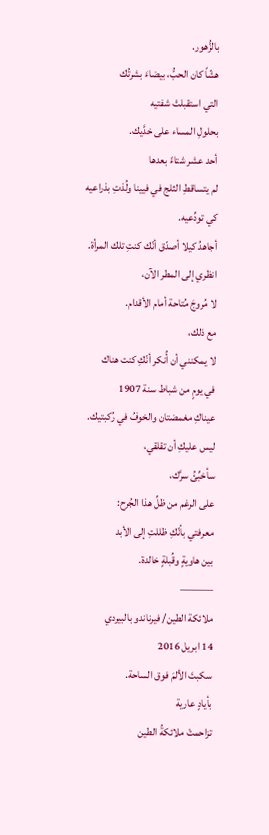بالزُّهور.
هشّاً كان الحبُّ، بيضاءَ بشرتُك
التي استقبلتْ شفتيه
بحلولِ المساء على خدَّيك.
أحد عشر شتاءً بعدها
لم يتساقطِ الثلج في فيينا ولُذتِ بذراعيه
كي تودِّعيه.
أجاهدُ كيلا أصدّق أنّك كنتِ تلك المرأة.
انظري إلى المطر الآن،
لا مُروجَ مُتاحة أمام الأقدام.
مع ذلك،
لا يمكنني أن أُنكر أنّكِ كنت هناك
في يومٍ من شباط سنة 1907
عيناكِ مغمضتان والخوفُ في رُكبتيك.
ليس عليكِ أن تقلقي،
سأخبِّئُ سرَّك،
على الرغم من ظلِّ هذا الجُرح:
معرفتي بأنّكِ ظللتِ إلى الأبد
بين هاويةٍ وقُبلةٍ خالدة.
———
ملائكة الطين/ فيرناندو بالبيردي
14 ابريل 2016
سكبتَ الألمَ فوق الساحة.
بأيادٍ عارية
تزاحمتْ ملائكةُ الطين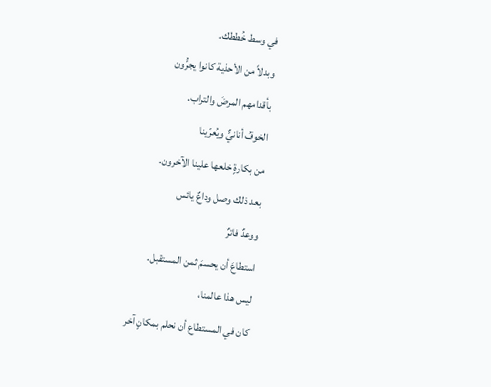في وسط خُططك.
وبدلاً من الأحذية كانوا يجرُّون
بأقدامهم المرضَ والتراب.
الخوفُ أنانيٌّ ويُعرّينا
من بكارةٍ خلعها علينا الآخرون.
بعد ذلك وصل وداعٌ يائس
ووعدٌ فاترٌ
استطاعَ أن يحسمَ ثمن المستقبل.
ليس هذا عالمنا،
كان في المستطاع أن نحلم بمكانٍ آخر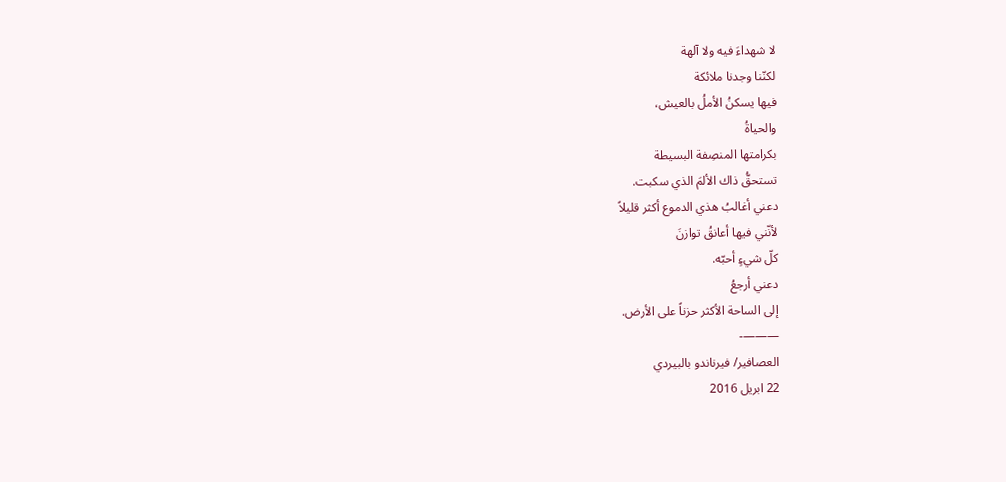لا شهداءَ فيه ولا آلهة
لكنّنا وجدنا ملائكة
فيها يسكنُ الأملُ بالعيش،
والحياةُ
بكرامتها المنصِفة البسيطة
تستحقُّ ذاك الألمَ الذي سكبت.
دعني أغالبُ هذي الدموع أكثر قليلاً
لأنّني فيها أعانقُ توازنَ
كلّ شيءٍ أحبّه.
دعني أرجعُ
إلى الساحة الأكثر حزناً على الأرض.
———-
العصافير/ فيرناندو بالبيردي
22 ابريل 2016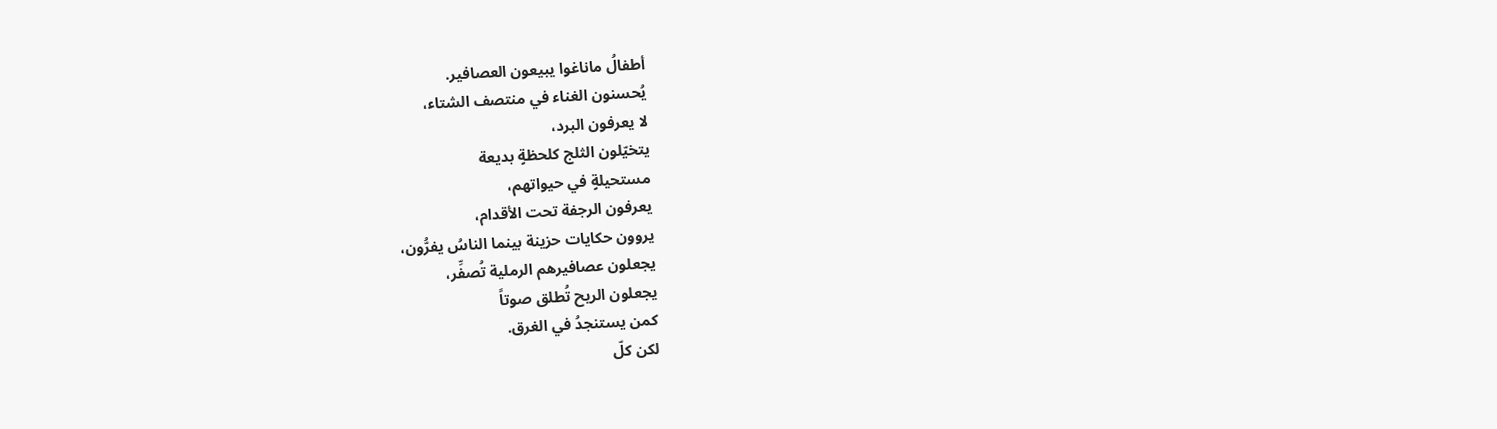أطفالُ ماناغوا يبيعون العصافير.
يُحسنون الغناء في منتصف الشتاء،
لا يعرفون البرد،
يتخيّلون الثلج كلحظةٍ بديعة
مستحيلةٍ في حيواتهم،
يعرفون الرجفة تحت الأقدام،
يروون حكايات حزينة بينما الناسُ يفرُّون،
يجعلون عصافيرهم الرملية تُصفِّر،
يجعلون الريح تُطلق صوتاً
كمن يستنجدُ في الغرق.
لكن كلّ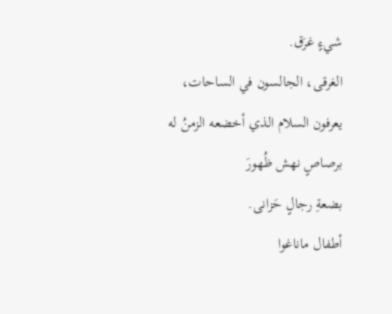شيءٍ غرَق.
الغرقى، الجالسون في الساحات،
يعرفون السلام الذي أخضعه الزمنُ له
برصاصٍ نهش ظُهورَ
بضعةِ رجالٍ حَزانى.
أطفال ماناغوا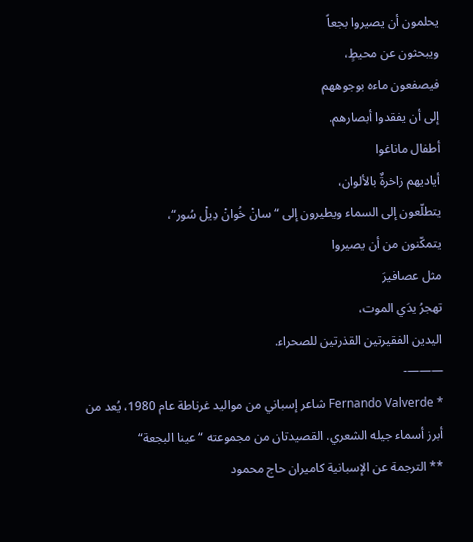يحلمون أن يصيروا بجعاً
ويبحثون عن محيطٍ،
فيصفعون ماءه بوجوههم
إلى أن يفقدوا أبصارهم.
أطفال ماناغوا
أياديهم زاخرةٌ بالألوان،
يتطلّعون إلى السماء ويطيرون إلى “سانْ خُوانْ دِيلْ سُور“،
يتمكّنون من أن يصيروا
مثل عصافيرَ
تهجرُ يدَي الموت،
اليدين الفقيرتين القذرتين للصحراء.
———-
* Fernando Valverde شاعر إسباني من مواليد غرناطة عام 1980، يُعد من أبرز أسماء جيله الشعري. القصيدتان من مجموعته “عينا البجعة“
** الترجمة عن الإسبانية كاميران حاج محمود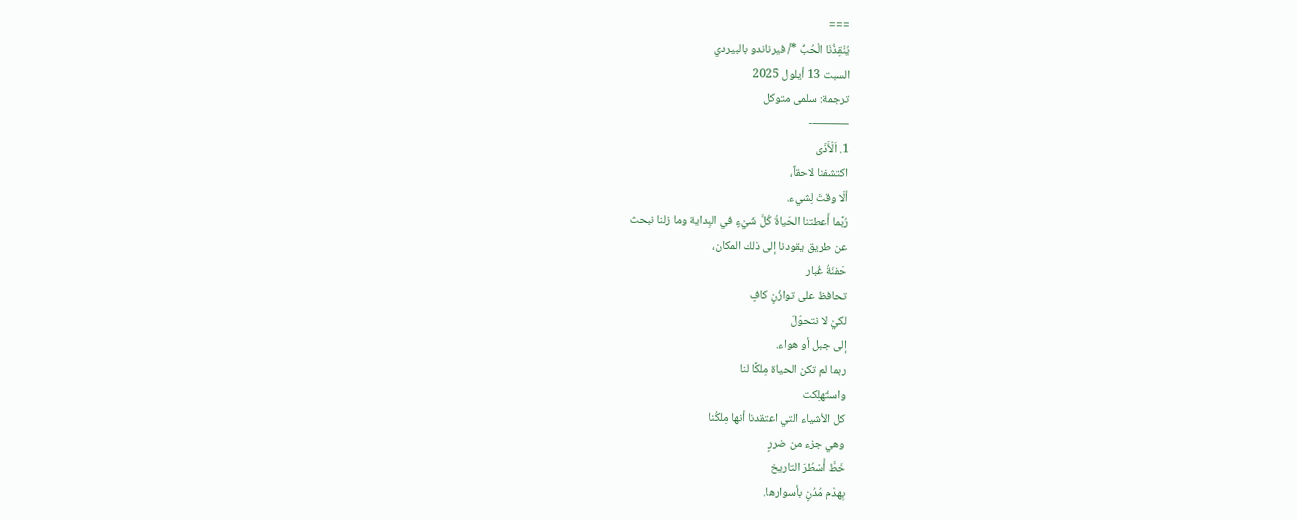===
يُنْقِذُنَا الْحُبُّ */ فيرناندو بالبيردي
السبت 13 أيلول 2025
ترجمة: سلمى متوكل
———-
1. اَلْأَذَى
اكتشفنا لاحقاً،
ألّا وقتَ لِشيء.
رُبَّما أَعطتنا الحَياةُ كُلَّ شَيْءٍ في البِداية وما زلنا نبحث
عن طريق يقودنا إلى ذلك المكان،
حَفنَةُ غُبار
تحافظ على توازُنٍ كافٍ
لكيْ لا نتحوّلَ
إلى جبل أو هواء.
ربما لم تكن الحياة مِلكًا لنا
واستُهلِكت
كل الأشياء التي اعتقدنا أنها مِلكُنا
وهي جزء من ضررٍ
خَطَّ أْسْطُرَ التاريخ
بِهدْم مُدُنٍ بأسوارها.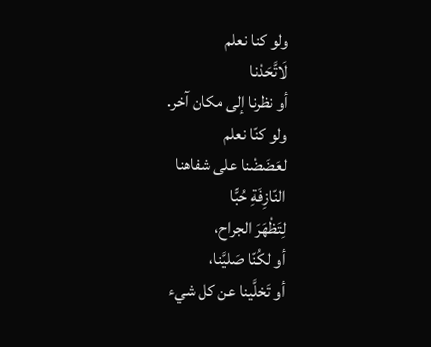ولو كنا نعلم
لَاتَّحَدْنا
أو نظرنا إلى مكان آخر.
ولو كنّا نعلم
لعَضَضْنا على شفاهنا
النّازِفَةِ حُبًّا
لِتَظْهَرَ الجراح،
أو لكُنّا صَليَّنا،
أو تَخلَّينا عن كل شيء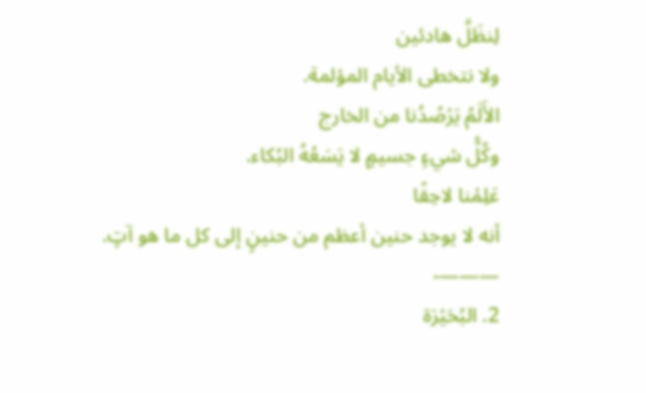لِنظَلَّ هادئين
ولا نتخطى الأيام المؤلمة.
الأَلَمُ يَرْصُدُنا من الخارج
وكُلُّ شيءٍ جسيمٍ لا يَسَعُهُ البُكاء.
عَلِمْنا لاحِقًا
أنه لا يوجد حنين أعظم من حنينٍ إلى كل ما هو آتٍ.
———-
2. البُحَيْرَة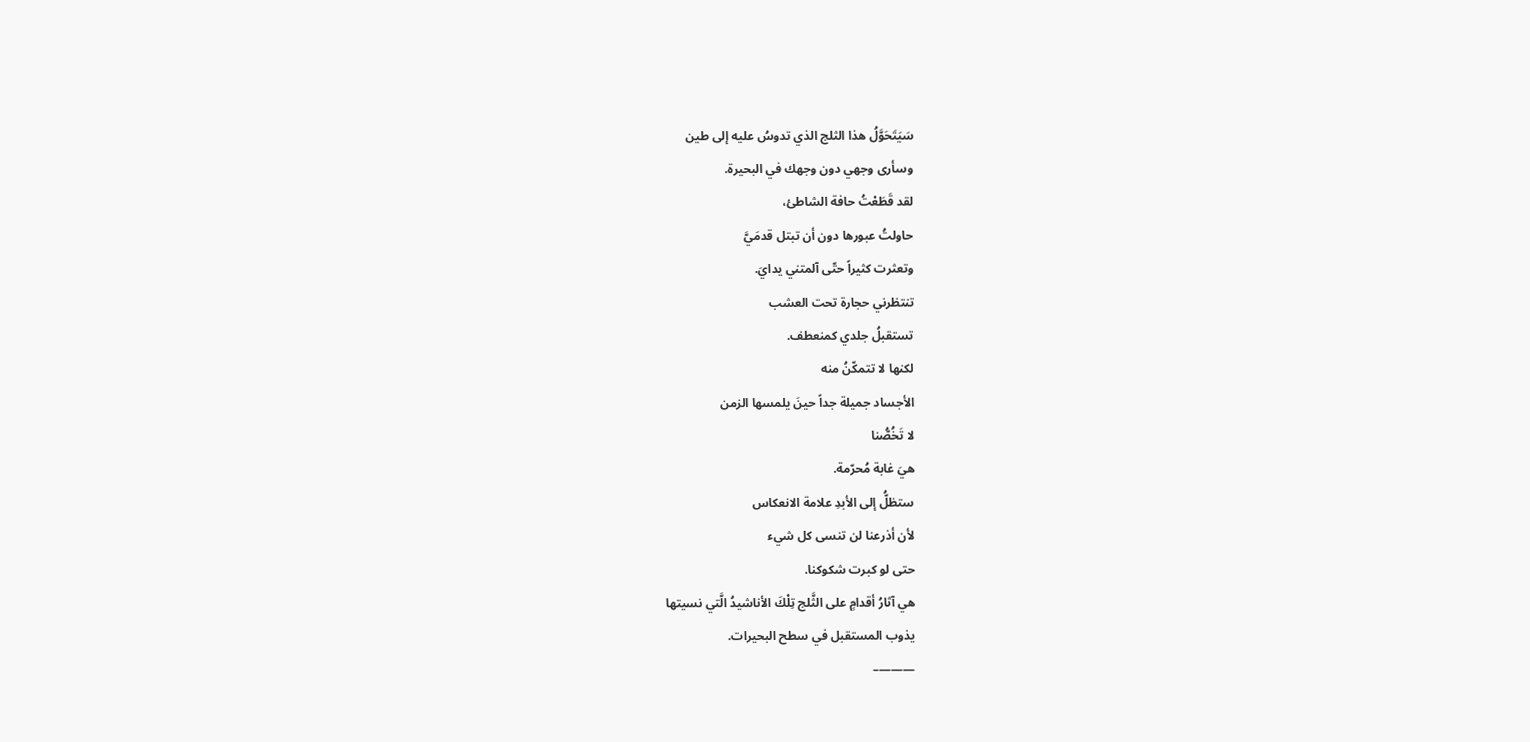سَيَتَحَوَّلُ هذا الثلج الذي تدوسُ عليه إلى طين
وسأرى وجهي دون وجهك في البحيرة.
لقد قَطَعْتُ حافة الشاطئ،
حاولتُ عبورها دون أن تبتل قدمَيَّ
وتعثرت كثيراً حتّى آلمتني يدايَ.
تنتظرني حجارة تحت العشب
تستقبلُ جلدي كمنعطف.
لكنها لا تتمكّنُ منه
الأجساد جميلة جداً حينَ يلمسها الزمن
لا تَخُصُّنا
هيَ غابة مُحرّمة.
ستظلُّ إلى الأبدِ علامة الانعكاس
لأن أذرعنا لن تنسى كل شيء
حتى لو كبرت شكوكنا.
هي آثارُ أقدامٍ على الثَّلج تِلْكَ الأناشيدُ الَّتي نسيتها
يذوب المستقبل في سطح البحيرات.
———–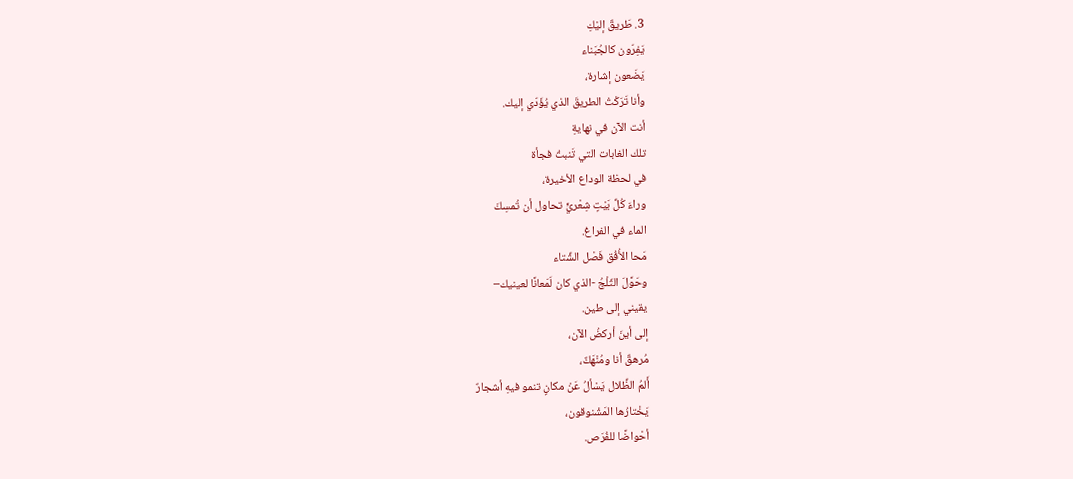3. طَريقٌ إليْكِ
يَفِرّون كالجُبَناء
يَضَعون إشارة،
وأنا تَرَكْتُ الطريقَ الذي يُؤَدّي إليك.
أنت الآن في نهايةِ
تلك الغابات التي تَنبتُ فجأة
في لحظة الوداع الأخيرة،
وراءَ كُلِّ بَيْتٍ شِعْريٍّ تحاول أن تُمسِكَ
الماء في الفراغ.
مَحا الأُفُق فَصْل الشِّتاء
وحَوَّلَ الثّلْجُ -الذي كان لَمَعانًا لعينيك–
يقيني إلى طين.
إلى أينَ أركضُ الآن،
مُرهقٌ أنا ومُنْهَكٌ،
أَلمُ الظِّلال يَسْألُ عَنْ مكانٍ تنمو فيهِ أشجارٌ
يَخْتارُها المَشْنوقون،
أحْواضًا للفُرَص.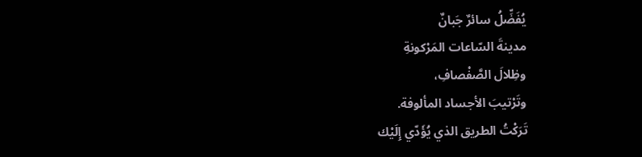يُفَضِّلُ سائرٌ جَبانٌ
مدينةَ السّاعات المَرْكونةِ
وظِلالَ الصَّفْصافِ،
وتَرْتيبَ الأجساد المألوفة.
تَرَكْتُ الطريق الذي يُؤَدّي إِلَيْك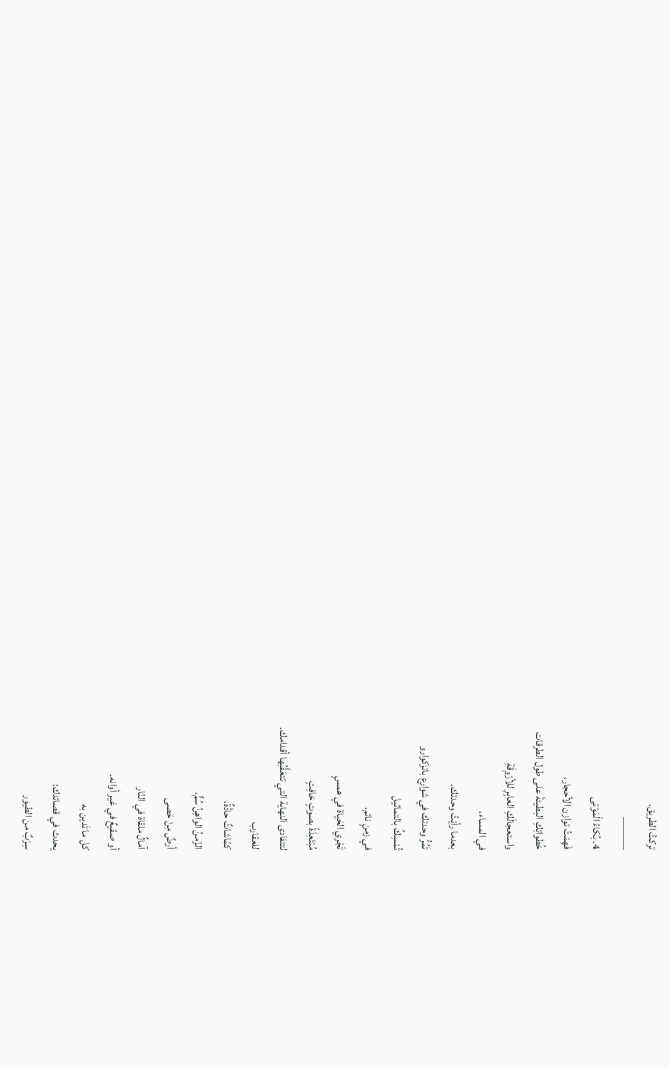تركتُ الطريق.
———
4. بُكاءُ الْمَوْتى
فَهِمْتُ توازن الأحجار،
خُطواتِكِ البطيئةَ على طول الطرقات
واستعجالَكِ العابِرِ للأرْوِقَةِ
في المساء،
بعدما رأيْتُ وحدتك.
تَمُرُّ وحدتك في شوارع باتزكوارو
تُمْسِكُ بالتماثيل
في زمنٍ نائم.
تَجْري الحَياة في همسٍ
مُبْتَعِدَةً بصوتٍ خافِتٍ
لتتفادى النهاية التي تتعَقَّبُها أقدامك.
للعقارب
كمّاشاتٌ حادَّةٌ،
الزّمنُ الواهِنُ سُمٌّ،
أرضٌ مِنْ حَصى
آمالٌ ملقاة في النّار
أو صقيعٌ في غير أوانه.
كل ما تَدين به
يحدث في قصائدك:
سِرْبٌ من الطيور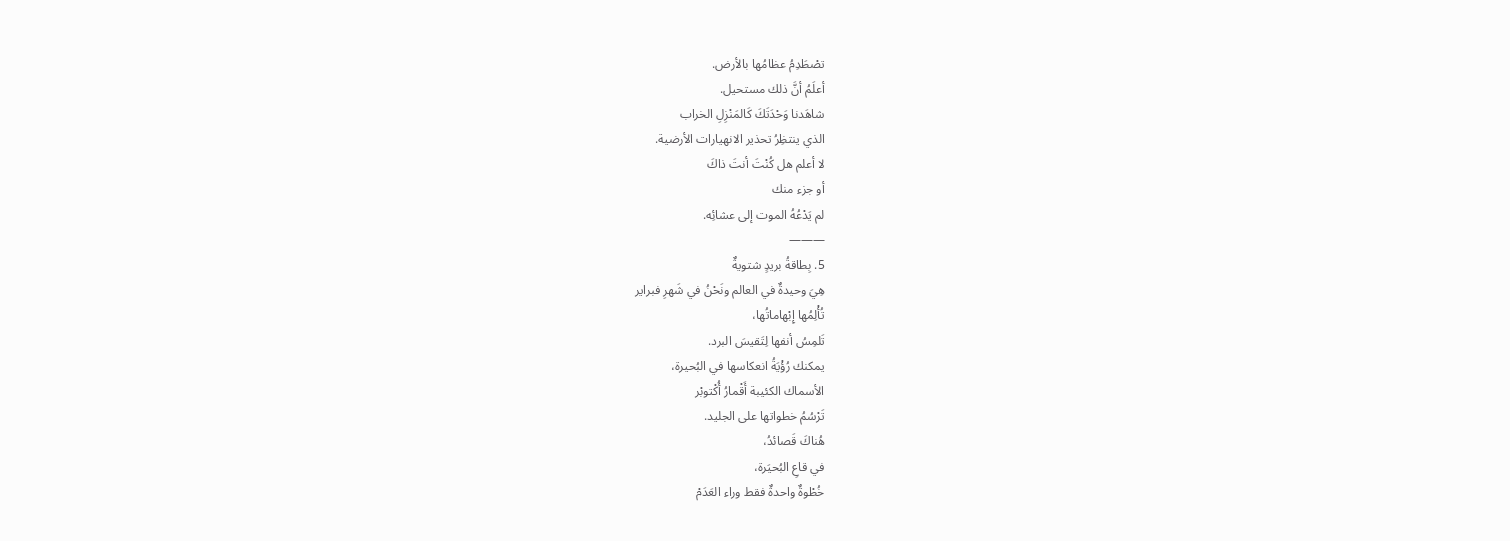تصْطَدِمُ عظامُها بالأرض.
أعلَمُ أنَّ ذلك مستحيل.
شاهَدنا وَحْدَتَكَ كَالمَنْزِلِ الخراب
الذي ينتظِرُ تحذير الانهيارات الأرضية.
لا أعلم هل كُنْتَ أنتَ ذاكَ
أو جزء منك
لم يَدْعُهُ الموت إلى عشائِه.
———
5. بِطاقةُ بريدٍ شتويةٌ
هِيَ وحيدةٌ في العالم ونَحْنُ في شَهرِ فبراير
تُأْلِمُها إِبْهاماتُها،
تَلمِسُ أنفها لِتَقيسَ البرد.
يمكنك رُؤْيَةُ انعكاسها في البُحيرة،
الأسماك الكئيبة أَقْمارُ أُكْتوبْر
تَرْسُمُ خطواتها على الجليد.
هُناكَ قَصائدُ،
في قاعِ البُحيَرة،
خُطْوةٌ واحدةٌ فقط وراء العَدَمْ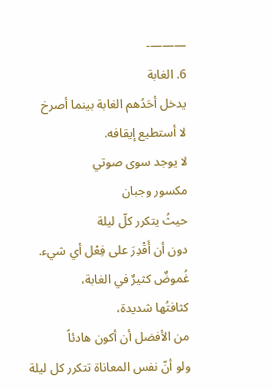———-
6. الغابة
يدخل أحَدُهم الغابة بينما أصرخ
لا أستطيع إيقافه.
لا يوجد سوى صوتي
مكسور وجبان
حيثُ يتكرر كلّ ليلة
دون أن أَقْدِرَ على فِعْل أي شيء.
غُموضٌ كثيرٌ في الغابة،
كثافتُها شديدة،
من الأفضل أن أكون هادئاً
ولو أنّ نفس المعاناة تتكرر كل ليلة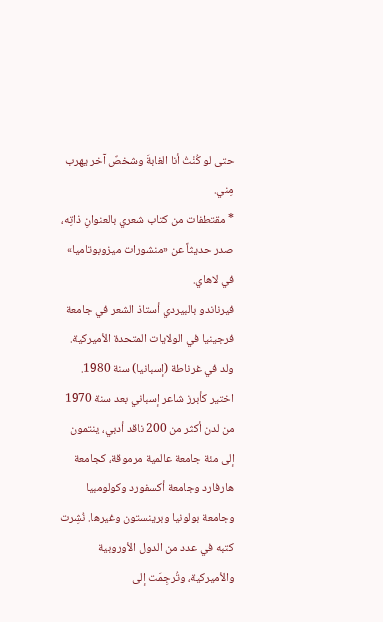حتى لو كُنْتُ أنا الغابةَ وشخصٌ آخر يهرب مِني.
* مقتطفات من كتاب شعري بالعنوانِ ذاتِه، صدر حديثاً عن «منشورات ميزوبوتاميا» في لاهاي.
فيرناندو بالبيردي أستاذ الشعر في جامعة فرجينيا في الولايات المتحدة الأميركية. ولد في غرناطة (إسبانيا) سنة 1980. اختير كأبرز شاعر إسباني بعد سنة 1970 من لدن أكثر من 200 ناقد أدبي، ينتمون إلى مئة جامعة عالمية مرموقة، كجامعة هارفارد وجامعة أكسفورد وكولومبيا وجامعة بولونيا وبرينستون وغيرها. نُشِرت كتبه في عدد من الدول الأوروبية والأميركية، وتُرجِمَت إلى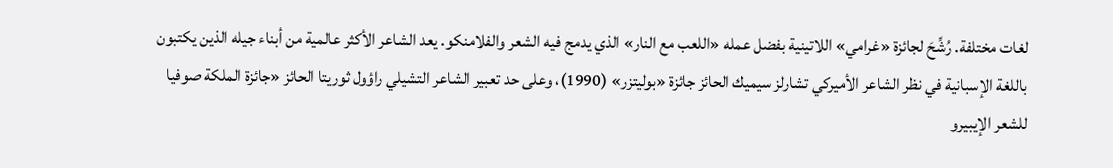لغات مختلفة. رُشِّحَ لجائزة «غرامي» اللاتينية بفضل عمله «اللعب مع النار» الذي يدمج فيه الشعر والفلامنكو. يعد الشاعر الأكثر عالمية من أبناء جيله الذين يكتبون باللغة الإسبانية في نظر الشاعر الأميركي تشارلز سيميك الحائز جائزة «بوليتزر» (1990)، وعلى حد تعبير الشاعر التشيلي راؤول ثوريتا الحائز «جائزة الملكة صوفيا للشعر الإيبيرو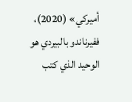أميركي» (2020)، ففيرناندو بالبيردي هو الوحيد الذي كتب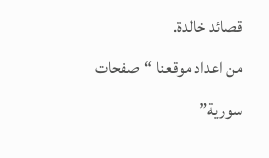قصائد خالدة.
من اعداد موقعنا “صفحات سورية”